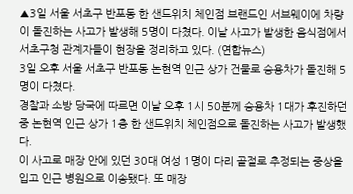▲3일 서울 서초구 반포동 한 샌드위치 체인점 브랜드인 서브웨이에 차량이 돌진하는 사고가 발생해 5명이 다쳤다. 이날 사고가 발생한 음식점에서 서초구청 관계자들이 현장을 정리하고 있다. (연합뉴스)
3일 오후 서울 서초구 반포동 논현역 인근 상가 건물로 승용차가 돌진해 5명이 다쳤다.
경찰과 소방 당국에 따르면 이날 오후 1시 50분께 승용차 1대가 후진하던 중 논현역 인근 상가 1층 한 샌드위치 체인점으로 돌진하는 사고가 발생했다.
이 사고로 매장 안에 있던 30대 여성 1명이 다리 골절로 추정되는 중상을 입고 인근 병원으로 이송됐다. 또 매장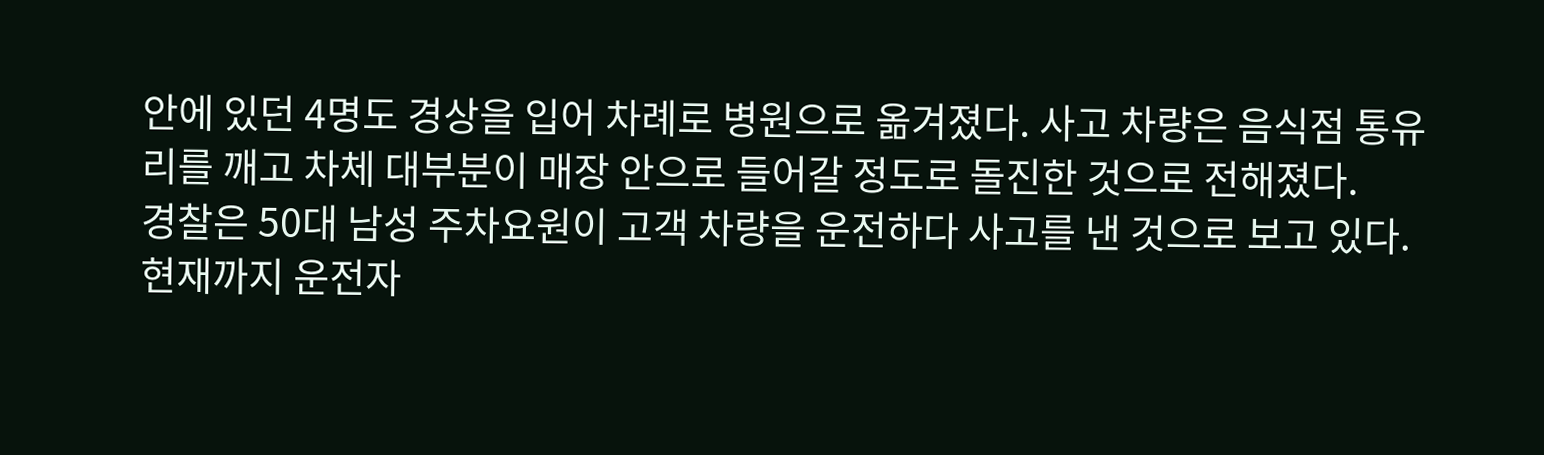안에 있던 4명도 경상을 입어 차례로 병원으로 옮겨졌다. 사고 차량은 음식점 통유리를 깨고 차체 대부분이 매장 안으로 들어갈 정도로 돌진한 것으로 전해졌다.
경찰은 50대 남성 주차요원이 고객 차량을 운전하다 사고를 낸 것으로 보고 있다. 현재까지 운전자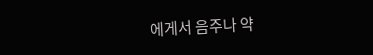에게서 음주나 약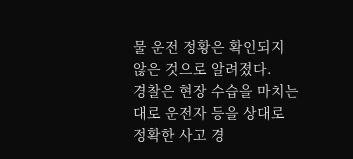물 운전 정황은 확인되지 않은 것으로 알려졌다.
경찰은 현장 수습을 마치는 대로 운전자 등을 상대로 정확한 사고 경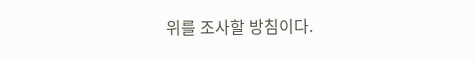위를 조사할 방침이다.